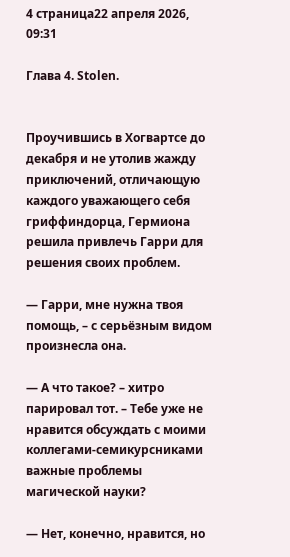4 страница22 апреля 2026, 09:31

Глава 4. Stolen.


Проучившись в Хогвартсе до декабря и не утолив жажду приключений, отличающую каждого уважающего себя гриффиндорца, Гермиона решила привлечь Гарри для решения своих проблем.

— Гарри, мне нужна твоя помощь, – с серьёзным видом произнесла она.

— А что такое? – хитро парировал тот. – Тебе уже не нравится обсуждать с моими коллегами-семикурсниками важные проблемы магической науки?

— Нет, конечно, нравится, но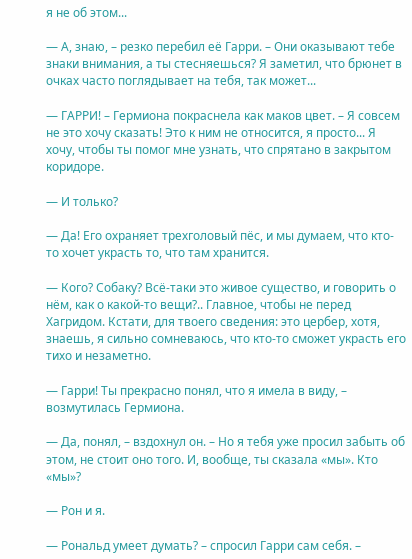я не об этом...

— А, знаю, – резко перебил её Гарри. – Они оказывают тебе знаки внимания, а ты стесняешься? Я заметил, что брюнет в очках часто поглядывает на тебя, так может...

— ГАРРИ! – Гермиона покраснела как маков цвет. – Я совсем не это хочу сказать! Это к ним не относится, я просто... Я хочу, чтобы ты помог мне узнать, что спрятано в закрытом коридоре.

— И только?

— Да! Его охраняет трехголовый пёс, и мы думаем, что кто-то хочет украсть то, что там хранится.

— Кого? Собаку? Всё-таки это живое существо, и говорить о нём, как о какой-то вещи?.. Главное, чтобы не перед Хагридом. Кстати, для твоего сведения: это цербер, хотя, знаешь, я сильно сомневаюсь, что кто-то сможет украсть его тихо и незаметно.

— Гарри! Ты прекрасно понял, что я имела в виду, – возмутилась Гермиона.

— Да, понял, – вздохнул он. – Но я тебя уже просил забыть об этом, не стоит оно того. И, вообще, ты сказала «мы». Кто «мы»?

— Рон и я.

— Рональд умеет думать? – спросил Гарри сам себя. –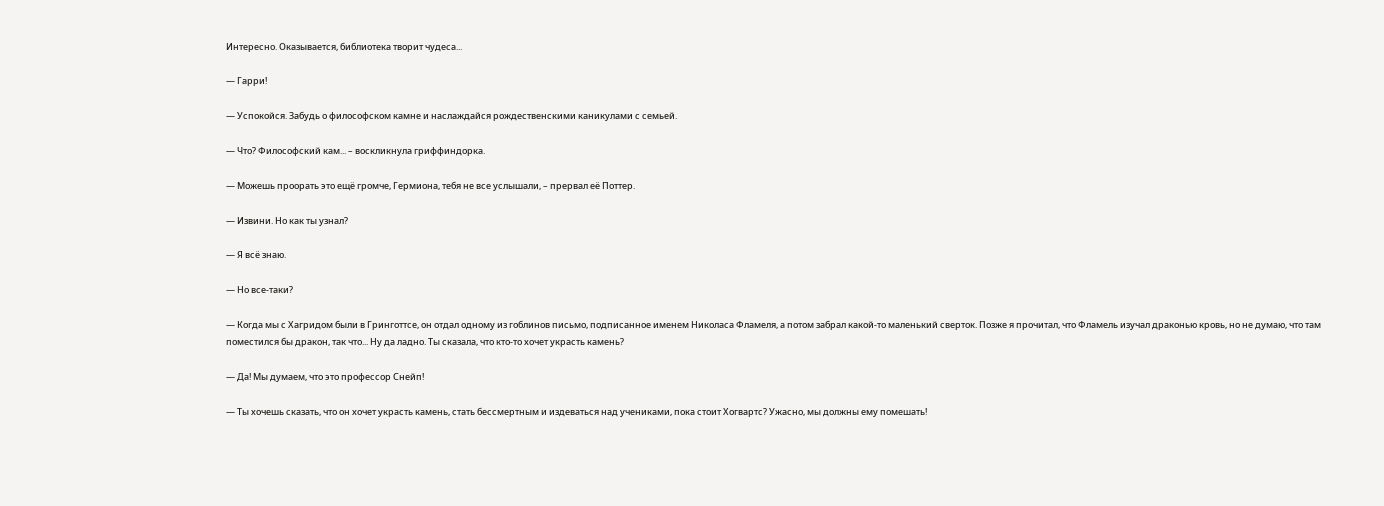Интересно. Оказывается, библиотека творит чудеса...

— Гарри!

— Успокойся. Забудь о философском камне и наслаждайся рождественскими каникулами с семьей.

— Что? Философский кам... – воскликнула гриффиндорка.

— Можешь проорать это ещё громче, Гермиона, тебя не все услышали, – прервал её Поттер.

— Извини. Но как ты узнал?

— Я всё знаю.

— Но все-таки?

— Когда мы с Хагридом были в Гринготтсе, он отдал одному из гоблинов письмо, подписанное именем Николаса Фламеля, а потом забрал какой-то маленький сверток. Позже я прочитал, что Фламель изучал драконью кровь, но не думаю, что там поместился бы дракон, так что... Ну да ладно. Ты сказала, что кто-то хочет украсть камень?

— Да! Мы думаем, что это профессор Снейп!

— Ты хочешь сказать, что он хочет украсть камень, стать бессмертным и издеваться над учениками, пока стоит Хогвартс? Ужасно, мы должны ему помешать!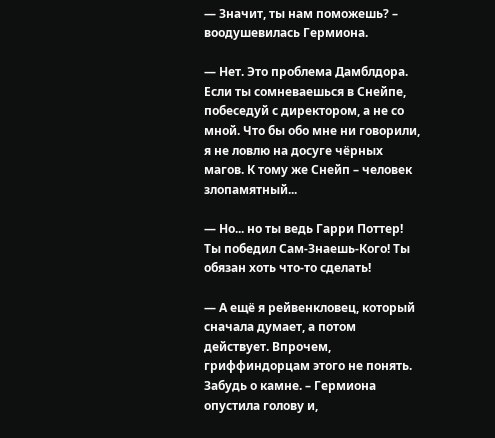— Значит, ты нам поможешь? – воодушевилась Гермиона.

— Нет. Это проблема Дамблдора. Если ты сомневаешься в Снейпе, побеседуй с директором, а не со мной. Что бы обо мне ни говорили, я не ловлю на досуге чёрных магов. К тому же Снейп – человек злопамятный...

— Но... но ты ведь Гарри Поттер! Ты победил Сам-Знаешь-Кого! Ты обязан хоть что-то сделать!

— А ещё я рейвенкловец, который сначала думает, а потом действует. Впрочем, гриффиндорцам этого не понять. Забудь о камне. – Гермиона опустила голову и,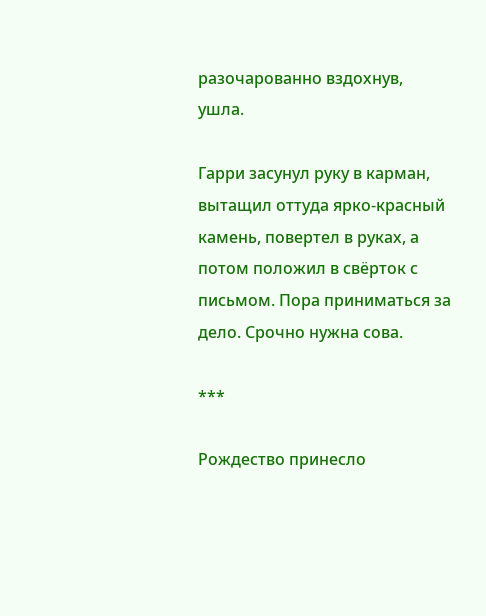разочарованно вздохнув, ушла.

Гарри засунул руку в карман, вытащил оттуда ярко-красный камень, повертел в руках, а потом положил в свёрток с письмом. Пора приниматься за дело. Срочно нужна сова.

***

Рождество принесло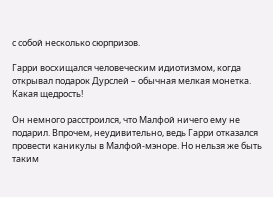с собой несколько сюрпризов.

Гарри восхищался человеческим идиотизмом, когда открывал подарок Дурслей – обычная мелкая монетка. Какая щедрость!

Он немного расстроился, что Малфой ничего ему не подарил. Впрочем, неудивительно, ведь Гарри отказался провести каникулы в Малфой-мэноре. Но нельзя же быть таким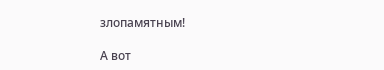злопамятным!

А вот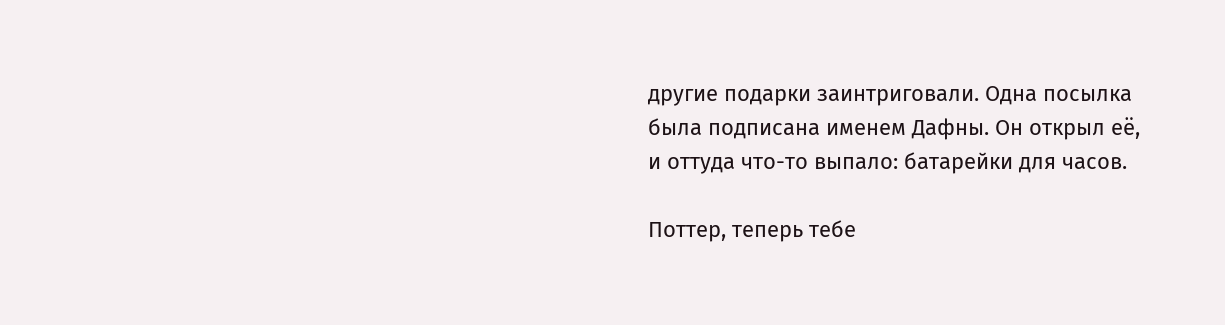другие подарки заинтриговали. Одна посылка была подписана именем Дафны. Он открыл её, и оттуда что-то выпало: батарейки для часов.

Поттер, теперь тебе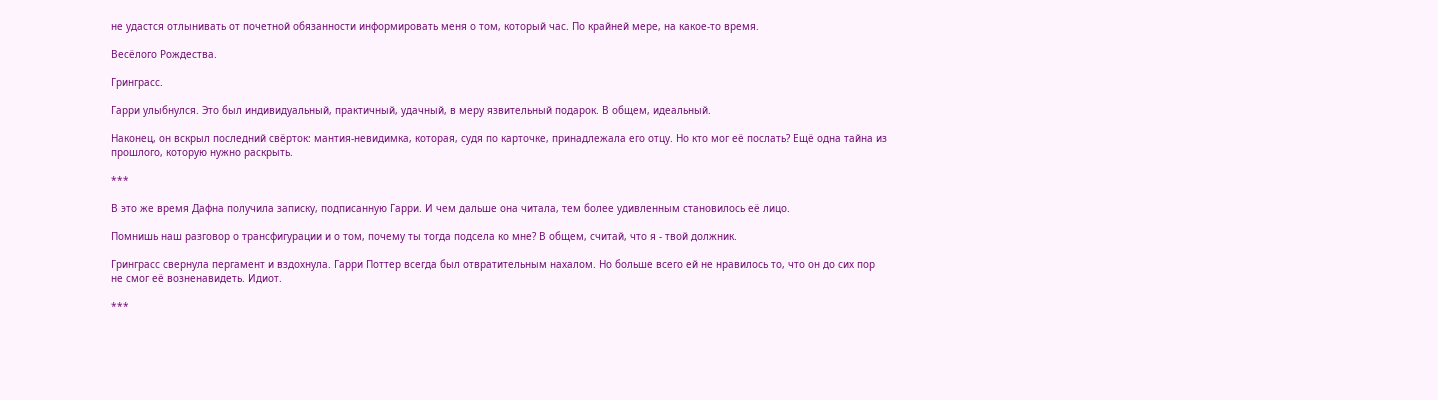не удастся отлынивать от почетной обязанности информировать меня о том, который час. По крайней мере, на какое-то время.

Весёлого Рождества.

Гринграсс.

Гарри улыбнулся. Это был индивидуальный, практичный, удачный, в меру язвительный подарок. В общем, идеальный.

Наконец, он вскрыл последний свёрток: мантия-невидимка, которая, судя по карточке, принадлежала его отцу. Но кто мог её послать? Ещё одна тайна из прошлого, которую нужно раскрыть.

***

В это же время Дафна получила записку, подписанную Гарри. И чем дальше она читала, тем более удивленным становилось её лицо.

Помнишь наш разговор о трансфигурации и о том, почему ты тогда подсела ко мне? В общем, считай, что я - твой должник.

Гринграсс свернула пергамент и вздохнула. Гарри Поттер всегда был отвратительным нахалом. Но больше всего ей не нравилось то, что он до сих пор не смог её возненавидеть. Идиот.

***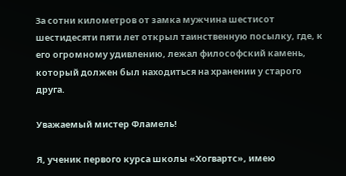За сотни километров от замка мужчина шестисот шестидесяти пяти лет открыл таинственную посылку, где, к его огромному удивлению, лежал философский камень, который должен был находиться на хранении у старого друга.

Уважаемый мистер Фламель!

Я, ученик первого курса школы «Хогвартс», имею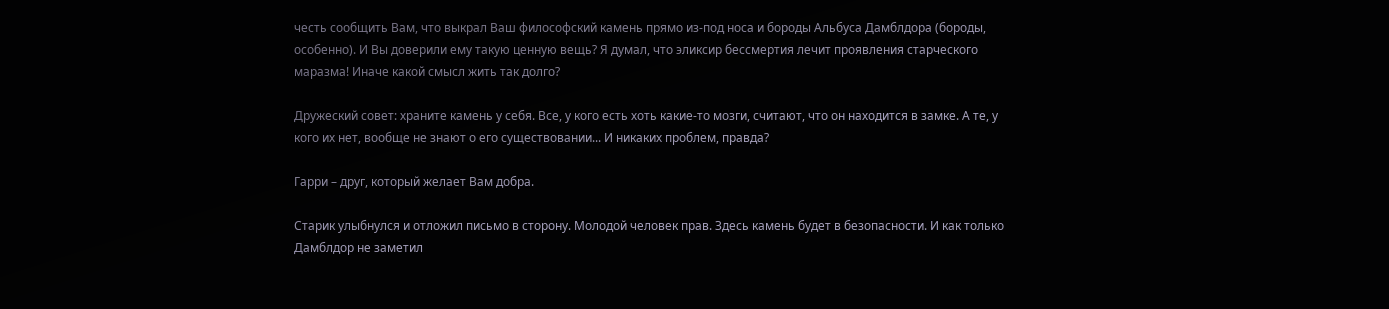честь сообщить Вам, что выкрал Ваш философский камень прямо из-под носа и бороды Альбуса Дамблдора (бороды, особенно). И Вы доверили ему такую ценную вещь? Я думал, что эликсир бессмертия лечит проявления старческого маразма! Иначе какой смысл жить так долго?

Дружеский совет: храните камень у себя. Все, у кого есть хоть какие-то мозги, считают, что он находится в замке. А те, у кого их нет, вообще не знают о его существовании... И никаких проблем, правда?

Гарри – друг, который желает Вам добра.

Старик улыбнулся и отложил письмо в сторону. Молодой человек прав. Здесь камень будет в безопасности. И как только Дамблдор не заметил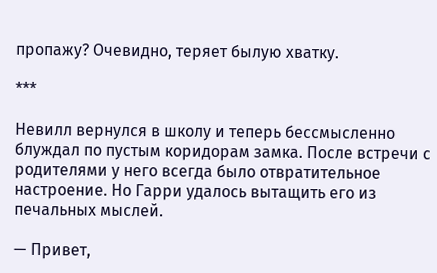пропажу? Очевидно, теряет былую хватку.

***

Невилл вернулся в школу и теперь бессмысленно блуждал по пустым коридорам замка. После встречи с родителями у него всегда было отвратительное настроение. Но Гарри удалось вытащить его из печальных мыслей.

— Привет,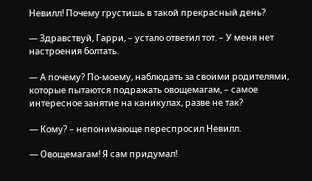Невилл! Почему грустишь в такой прекрасный день?

— Здравствуй, Гарри, – устало ответил тот. – У меня нет настроения болтать.

— А почему? По-моему, наблюдать за своими родителями, которые пытаются подражать овощемагам, – самое интересное занятие на каникулах, разве не так?

— Кому? – непонимающе переспросил Невилл.

— Овощемагам! Я сам придумал!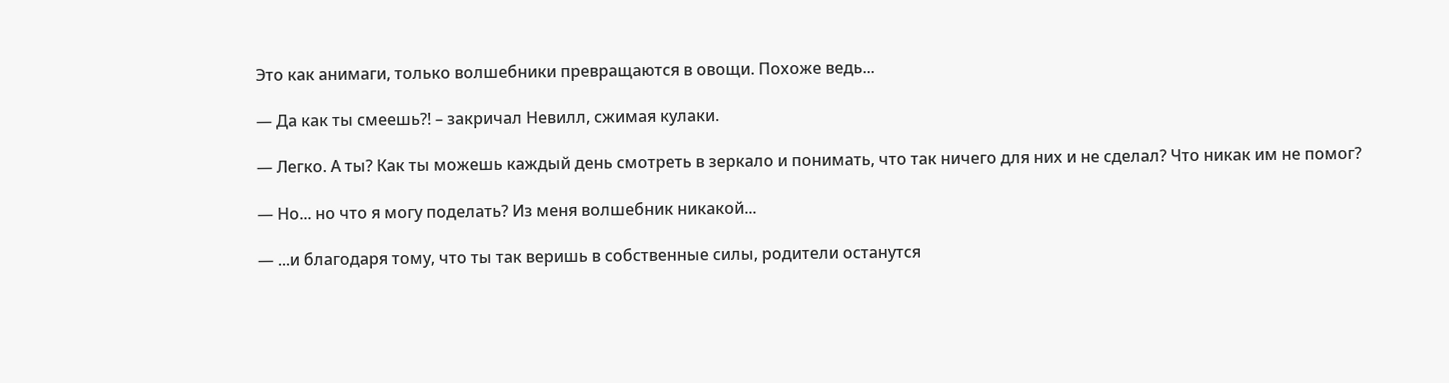Это как анимаги, только волшебники превращаются в овощи. Похоже ведь...

— Да как ты смеешь?! – закричал Невилл, сжимая кулаки.

— Легко. А ты? Как ты можешь каждый день смотреть в зеркало и понимать, что так ничего для них и не сделал? Что никак им не помог?

— Но... но что я могу поделать? Из меня волшебник никакой...

— ...и благодаря тому, что ты так веришь в собственные силы, родители останутся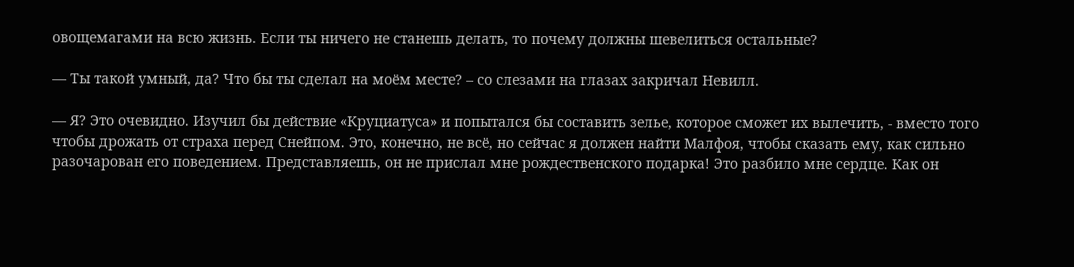овощемагами на всю жизнь. Если ты ничего не станешь делать, то почему должны шевелиться остальные?

— Ты такой умный, да? Что бы ты сделал на моём месте? – со слезами на глазах закричал Невилл.

— Я? Это очевидно. Изучил бы действие «Круциатуса» и попытался бы составить зелье, которое сможет их вылечить, - вместо того чтобы дрожать от страха перед Снейпом. Это, конечно, не всё, но сейчас я должен найти Малфоя, чтобы сказать ему, как сильно разочарован его поведением. Представляешь, он не прислал мне рождественского подарка! Это разбило мне сердце. Как он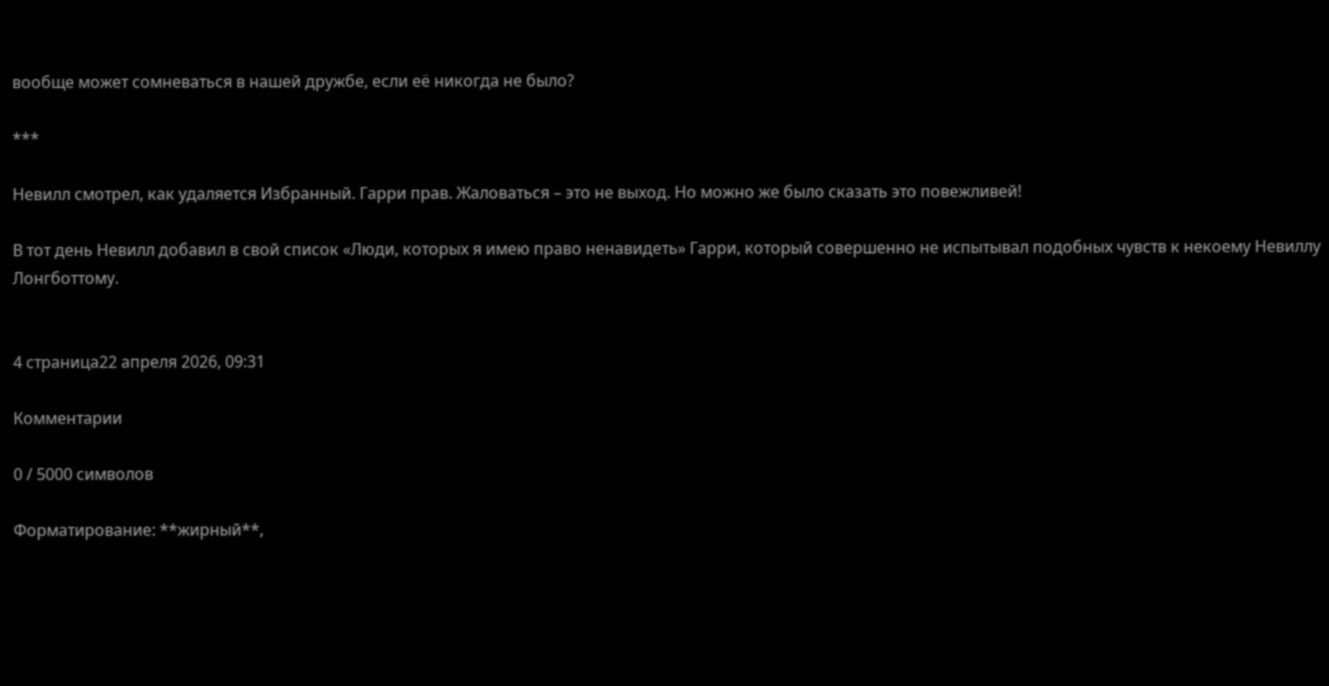вообще может сомневаться в нашей дружбе, если её никогда не было?

***

Невилл смотрел, как удаляется Избранный. Гарри прав. Жаловаться – это не выход. Но можно же было сказать это повежливей!

В тот день Невилл добавил в свой список «Люди, которых я имею право ненавидеть» Гарри, который совершенно не испытывал подобных чувств к некоему Невиллу Лонгботтому.


4 страница22 апреля 2026, 09:31

Комментарии

0 / 5000 символов

Форматирование: **жирный**,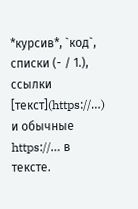*курсив*, `код`, списки (- / 1.), ссылки [текст](https://…) и обычные https://… в тексте.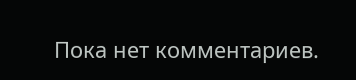Пока нет комментариев.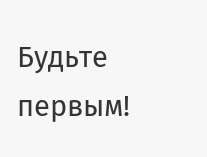Будьте первым!